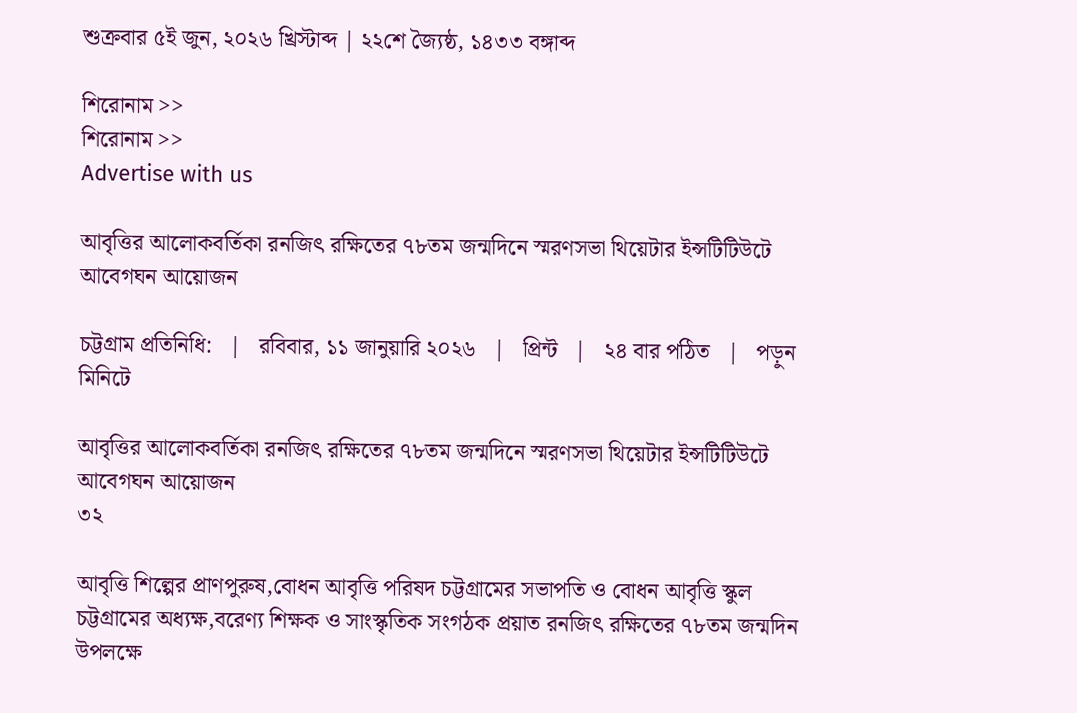শুক্রবার ৫ই জুন, ২০২৬ খ্রিস্টাব্দ | ২২শে জ্যৈষ্ঠ, ১৪৩৩ বঙ্গাব্দ

শিরোনাম >>
শিরোনাম >>
Advertise with us

আবৃত্তির আলোকবর্তিকা রনজিৎ রক্ষিতের ৭৮তম জন্মদিনে স্মরণসভা থিয়েটার ইন্সটিটিউটে আবেগঘন আয়োজন

চট্টগ্রাম প্রতিনিধি:   |   রবিবার, ১১ জানুয়ারি ২০২৬   |   প্রিন্ট   |   ২৪ বার পঠিত   |   পড়ুন মিনিটে

আবৃত্তির আলোকবর্তিকা রনজিৎ রক্ষিতের ৭৮তম জন্মদিনে স্মরণসভা থিয়েটার ইন্সটিটিউটে আবেগঘন আয়োজন
৩২

আবৃত্তি শিল্পের প্রাণপুরুষ,বোধন আবৃত্তি পরিষদ চট্টগ্রামের সভাপতি ও বোধন আবৃত্তি স্কুল চট্টগ্রামের অধ্যক্ষ,বরেণ্য শিক্ষক ও সাংস্কৃতিক সংগঠক প্রয়াত রনজিৎ রক্ষিতের ৭৮তম জন্মদিন উপলক্ষে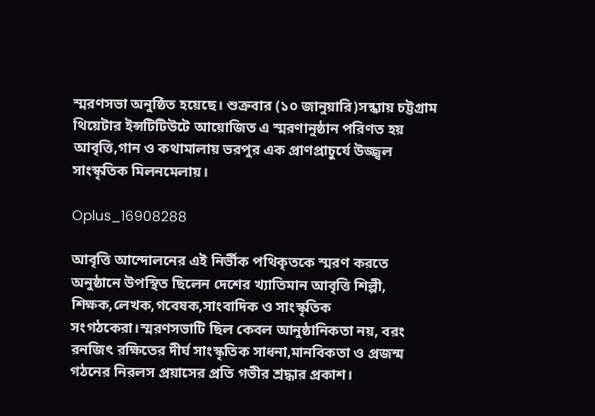স্মরণসভা অনুষ্ঠিত হয়েছে। শুক্রবার (১০ জানুয়ারি)সন্ধ্যায় চট্টগ্রাম থিয়েটার ইন্সটিটিউটে আয়োজিত এ স্মরণানুষ্ঠান পরিণত হয় আবৃত্তি,গান ও কথামালায় ভরপুর এক প্রাণপ্রাচুর্যে উজ্জ্বল সাংস্কৃতিক মিলনমেলায়।

Oplus_16908288

আবৃত্তি আন্দোলনের এই নির্ভীক পথিকৃতকে স্মরণ করতে অনুষ্ঠানে উপস্থিত ছিলেন দেশের খ্যাতিমান আবৃত্তি শিল্পী, শিক্ষক,লেখক,গবেষক,সাংবাদিক ও সাংস্কৃতিক সংগঠকেরা।স্মরণসভাটি ছিল কেবল আনুষ্ঠানিকতা নয়, বরং রনজিৎ রক্ষিতের দীর্ঘ সাংস্কৃতিক সাধনা,মানবিকতা ও প্রজন্ম গঠনের নিরলস প্রয়াসের প্রতি গভীর শ্রদ্ধার প্রকাশ।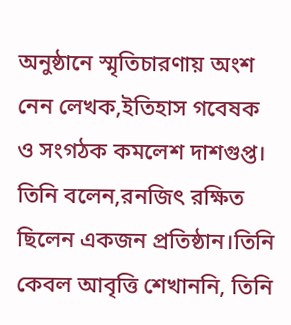অনুষ্ঠানে স্মৃতিচারণায় অংশ নেন লেখক,ইতিহাস গবেষক ও সংগঠক কমলেশ দাশগুপ্ত। তিনি বলেন,রনজিৎ রক্ষিত ছিলেন একজন প্রতিষ্ঠান।তিনি কেবল আবৃত্তি শেখাননি, তিনি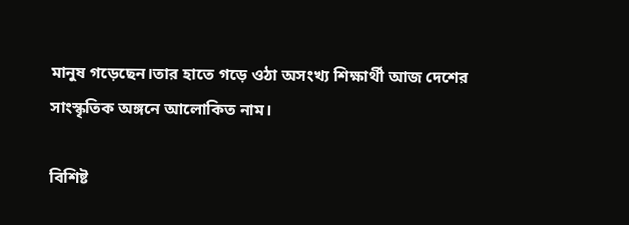মানুষ গড়েছেন।তার হাতে গড়ে ওঠা অসংখ্য শিক্ষার্থী আজ দেশের সাংস্কৃতিক অঙ্গনে আলোকিত নাম।

বিশিষ্ট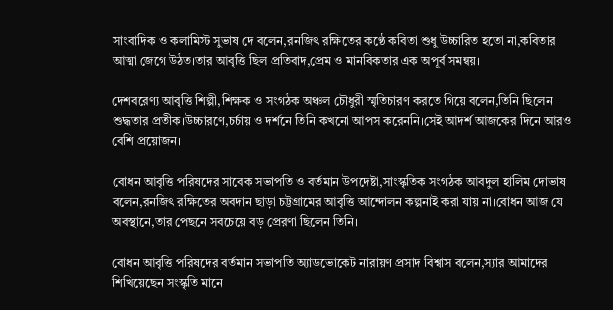সাংবাদিক ও কলামিস্ট সুভাষ দে বলেন,রনজিৎ রক্ষিতের কণ্ঠে কবিতা শুধু উচ্চারিত হতো না,কবিতার আত্মা জেগে উঠত।তার আবৃত্তি ছিল প্রতিবাদ,প্রেম ও মানবিকতার এক অপূর্ব সমন্বয়।

দেশবরেণ্য আবৃত্তি শিল্পী,শিক্ষক ও সংগঠক অঞ্চল চৌধুরী স্মৃতিচারণ করতে গিয়ে বলেন,তিনি ছিলেন শুদ্ধতার প্রতীক।উচ্চারণে,চর্চায় ও দর্শনে তিনি কখনো আপস করেননি।সেই আদর্শ আজকের দিনে আরও বেশি প্রয়োজন।

বোধন আবৃত্তি পরিষদের সাবেক সভাপতি ও বর্তমান উপদেষ্টা,সাংস্কৃতিক সংগঠক আবদুল হালিম দোভাষ বলেন,রনজিৎ রক্ষিতের অবদান ছাড়া চট্টগ্রামের আবৃত্তি আন্দোলন কল্পনাই করা যায় না।বোধন আজ যে অবস্থানে,তার পেছনে সবচেয়ে বড় প্রেরণা ছিলেন তিনি।

বোধন আবৃত্তি পরিষদের বর্তমান সভাপতি অ্যাডভোকেট নারায়ণ প্রসাদ বিশ্বাস বলেন,স্যার আমাদের শিখিয়েছেন সংস্কৃতি মানে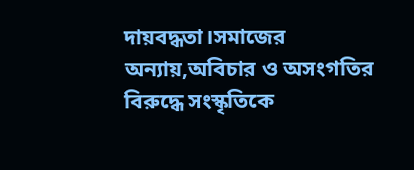দায়বদ্ধতা।সমাজের অন্যায়,অবিচার ও অসংগতির বিরুদ্ধে সংস্কৃতিকে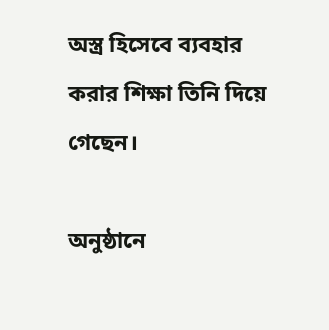অস্ত্র হিসেবে ব্যবহার করার শিক্ষা তিনি দিয়ে গেছেন।

অনুষ্ঠানে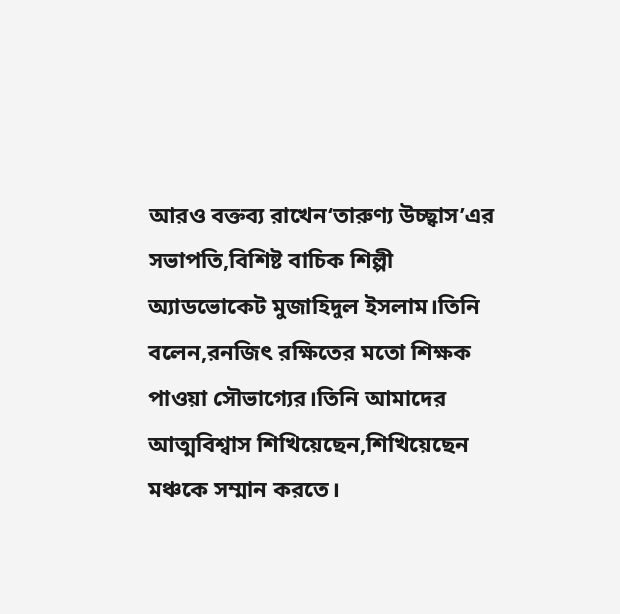আরও বক্তব্য রাখেন‘তারুণ্য উচ্ছ্বাস’এর সভাপতি,বিশিষ্ট বাচিক শিল্পী অ্যাডভোকেট মুজাহিদুল ইসলাম।তিনি বলেন,রনজিৎ রক্ষিতের মতো শিক্ষক পাওয়া সৌভাগ্যের।তিনি আমাদের আত্মবিশ্বাস শিখিয়েছেন,শিখিয়েছেন মঞ্চকে সম্মান করতে।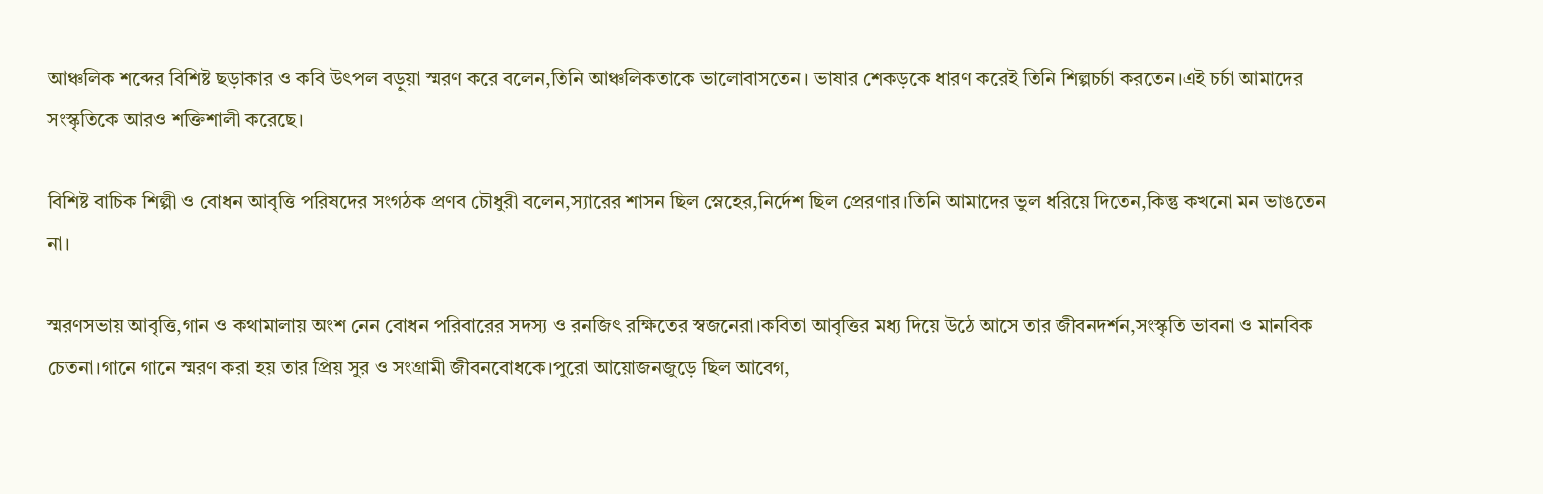আঞ্চলিক শব্দের বিশিষ্ট ছড়াকার ও কবি উৎপল বড়ুয়া স্মরণ করে বলেন,তিনি আঞ্চলিকতাকে ভালোবাসতেন। ভাষার শেকড়কে ধারণ করেই তিনি শিল্পচর্চা করতেন।এই চর্চা আমাদের সংস্কৃতিকে আরও শক্তিশালী করেছে।

বিশিষ্ট বাচিক শিল্পী ও বোধন আবৃত্তি পরিষদের সংগঠক প্রণব চৌধুরী বলেন,স্যারের শাসন ছিল স্নেহের,নির্দেশ ছিল প্রেরণার।তিনি আমাদের ভুল ধরিয়ে দিতেন,কিন্তু কখনো মন ভাঙতেন না।

স্মরণসভায় আবৃত্তি,গান ও কথামালায় অংশ নেন বোধন পরিবারের সদস্য ও রনজিৎ রক্ষিতের স্বজনেরা।কবিতা আবৃত্তির মধ্য দিয়ে উঠে আসে তার জীবনদর্শন,সংস্কৃতি ভাবনা ও মানবিক চেতনা।গানে গানে স্মরণ করা হয় তার প্রিয় সুর ও সংগ্রামী জীবনবোধকে।পুরো আয়োজনজুড়ে ছিল আবেগ,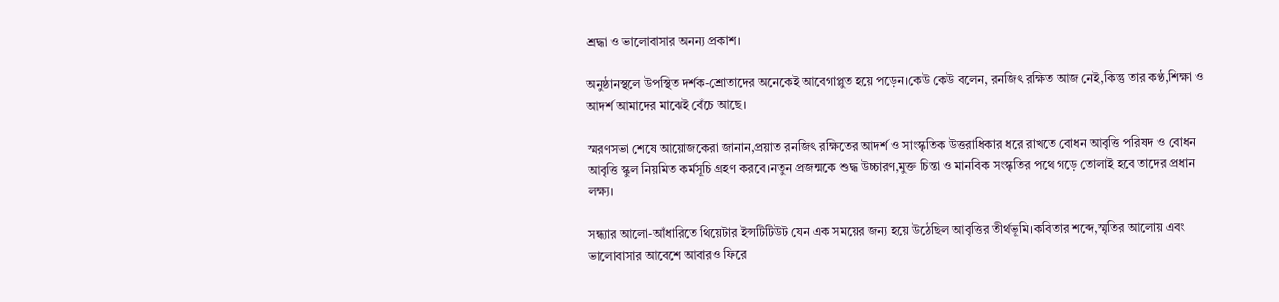শ্রদ্ধা ও ভালোবাসার অনন্য প্রকাশ।

অনুষ্ঠানস্থলে উপস্থিত দর্শক-শ্রোতাদের অনেকেই আবেগাপ্লুত হয়ে পড়েন।কেউ কেউ বলেন, রনজিৎ রক্ষিত আজ নেই,কিন্তু তার কণ্ঠ,শিক্ষা ও আদর্শ আমাদের মাঝেই বেঁচে আছে।

স্মরণসভা শেষে আয়োজকেরা জানান,প্রয়াত রনজিৎ রক্ষিতের আদর্শ ও সাংস্কৃতিক উত্তরাধিকার ধরে রাখতে বোধন আবৃত্তি পরিষদ ও বোধন আবৃত্তি স্কুল নিয়মিত কর্মসূচি গ্রহণ করবে।নতুন প্রজন্মকে শুদ্ধ উচ্চারণ,মুক্ত চিন্তা ও মানবিক সংস্কৃতির পথে গড়ে তোলাই হবে তাদের প্রধান লক্ষ্য।

সন্ধ্যার আলো-আঁধারিতে থিয়েটার ইন্সটিটিউট যেন এক সময়ের জন্য হয়ে উঠেছিল আবৃত্তির তীর্থভূমি।কবিতার শব্দে,স্মৃতির আলোয় এবং ভালোবাসার আবেশে আবারও ফিরে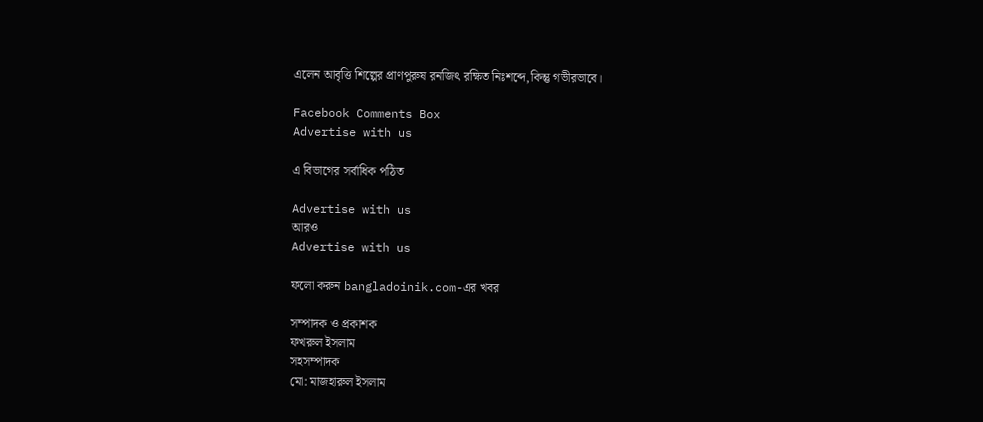এলেন আবৃত্তি শিল্পের প্রাণপুরুষ রনজিৎ রক্ষিত নিঃশব্দে,কিন্তু গভীরভাবে।

Facebook Comments Box
Advertise with us

এ বিভাগের সর্বাধিক পঠিত

Advertise with us
আরও
Advertise with us

ফলো করুন bangladoinik.com-এর খবর

সম্পাদক ও প্রকাশক
ফখরুল ইসলাম
সহসম্পাদক
মো: মাজহারুল ইসলাম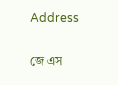Address

জে এস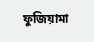ফুজিয়ামা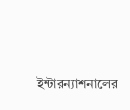ইন্টারন্যাশনালের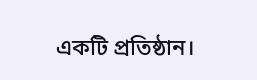একটি প্রতিষ্ঠান।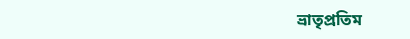ভ্রাতৃপ্রতিম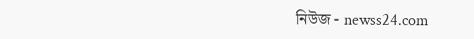নিউজ - newss24.com